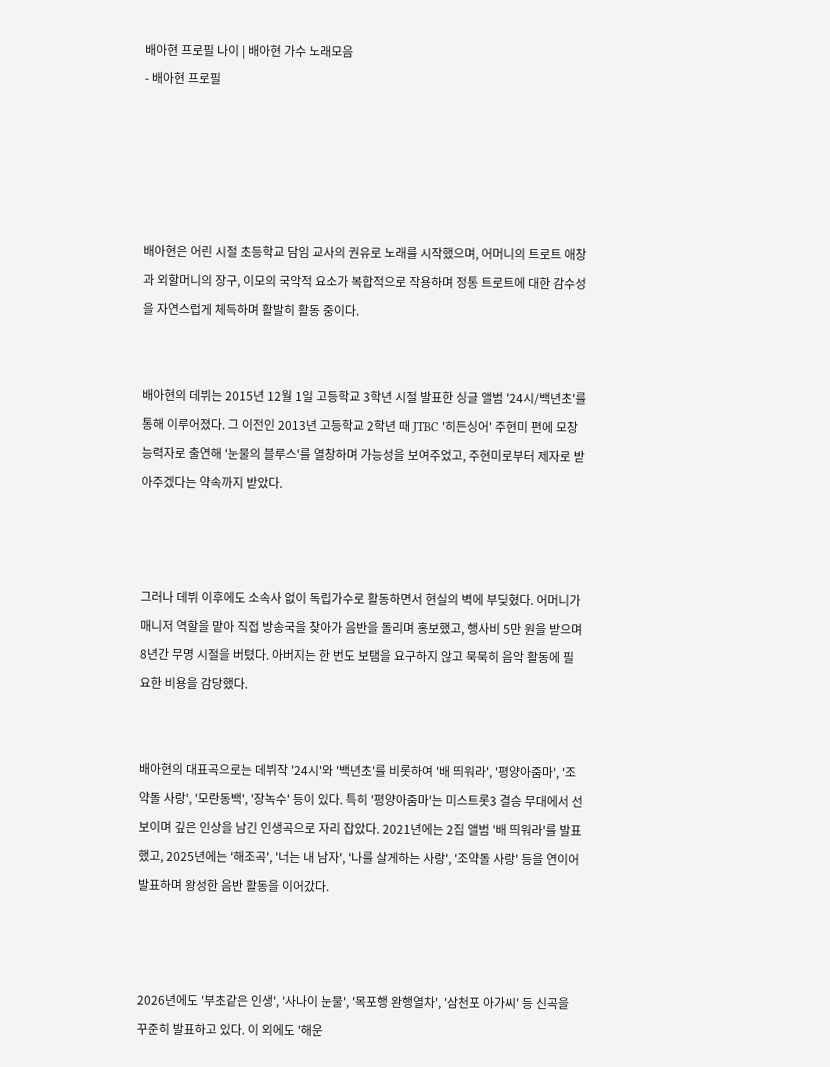배아현 프로필 나이 | 배아현 가수 노래모음
- 배아현 프로필





배아현은 어린 시절 초등학교 담임 교사의 권유로 노래를 시작했으며, 어머니의 트로트 애창과 외할머니의 장구, 이모의 국악적 요소가 복합적으로 작용하며 정통 트로트에 대한 감수성을 자연스럽게 체득하며 활발히 활동 중이다.


배아현의 데뷔는 2015년 12월 1일 고등학교 3학년 시절 발표한 싱글 앨범 '24시/백년초'를 통해 이루어졌다. 그 이전인 2013년 고등학교 2학년 때 JTBC '히든싱어' 주현미 편에 모창 능력자로 출연해 '눈물의 블루스'를 열창하며 가능성을 보여주었고, 주현미로부터 제자로 받아주겠다는 약속까지 받았다.



그러나 데뷔 이후에도 소속사 없이 독립가수로 활동하면서 현실의 벽에 부딪혔다. 어머니가 매니저 역할을 맡아 직접 방송국을 찾아가 음반을 돌리며 홍보했고, 행사비 5만 원을 받으며 8년간 무명 시절을 버텼다. 아버지는 한 번도 보탬을 요구하지 않고 묵묵히 음악 활동에 필요한 비용을 감당했다.


배아현의 대표곡으로는 데뷔작 '24시'와 '백년초'를 비롯하여 '배 띄워라', '평양아줌마', '조약돌 사랑', '모란동백', '장녹수' 등이 있다. 특히 '평양아줌마'는 미스트롯3 결승 무대에서 선보이며 깊은 인상을 남긴 인생곡으로 자리 잡았다. 2021년에는 2집 앨범 '배 띄워라'를 발표했고, 2025년에는 '해조곡', '너는 내 남자', '나를 살게하는 사랑', '조약돌 사랑' 등을 연이어 발표하며 왕성한 음반 활동을 이어갔다.



2026년에도 '부초같은 인생', '사나이 눈물', '목포행 완행열차', '삼천포 아가씨' 등 신곡을 꾸준히 발표하고 있다. 이 외에도 '해운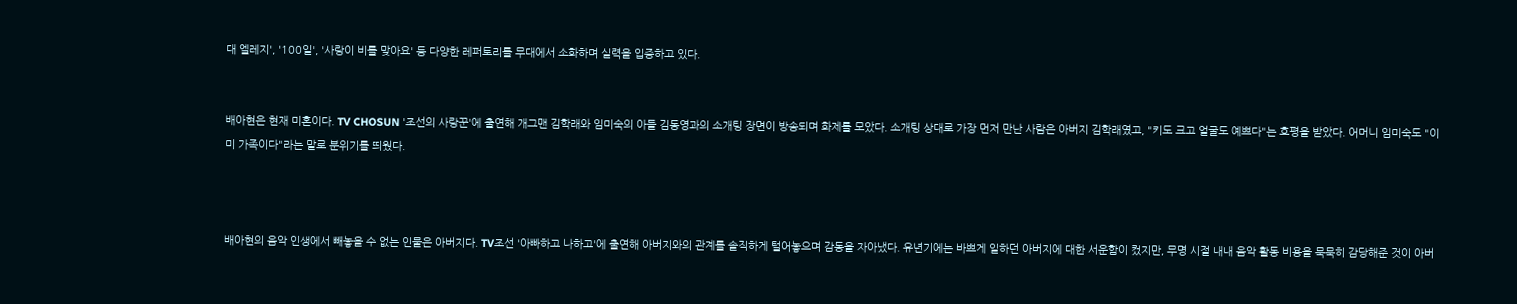대 엘레지', '100일', '사랑이 비를 맞아요' 등 다양한 레퍼토리를 무대에서 소화하며 실력을 입증하고 있다.


배아현은 현재 미혼이다. TV CHOSUN '조선의 사랑꾼'에 출연해 개그맨 김학래와 임미숙의 아들 김동영과의 소개팅 장면이 방송되며 화제를 모았다. 소개팅 상대로 가장 먼저 만난 사람은 아버지 김학래였고, "키도 크고 얼굴도 예쁘다"는 호평을 받았다. 어머니 임미숙도 "이미 가족이다"라는 말로 분위기를 띄웠다.



배아현의 음악 인생에서 빼놓을 수 없는 인물은 아버지다. TV조선 '아빠하고 나하고'에 출연해 아버지와의 관계를 솔직하게 털어놓으며 감동을 자아냈다. 유년기에는 바쁘게 일하던 아버지에 대한 서운함이 컸지만, 무명 시절 내내 음악 활동 비용을 묵묵히 감당해준 것이 아버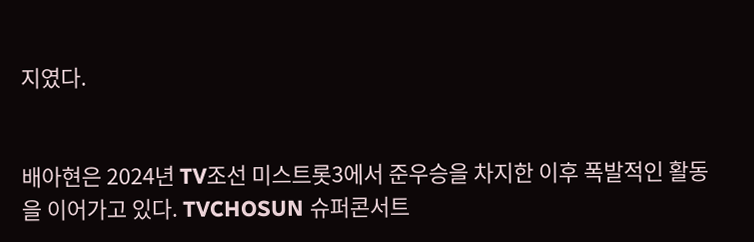지였다.


배아현은 2024년 TV조선 미스트롯3에서 준우승을 차지한 이후 폭발적인 활동을 이어가고 있다. TVCHOSUN 슈퍼콘서트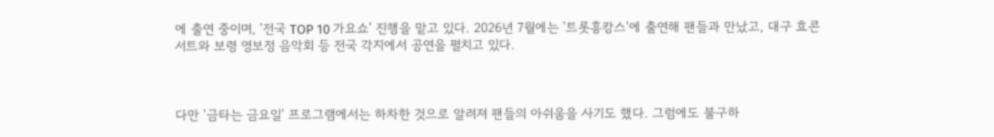에 출연 중이며, '전국 TOP 10 가요쇼' 진행을 맡고 있다. 2026년 7월에는 '트롯흥캉스'에 출연해 팬들과 만났고, 대구 효콘서트와 보령 영보정 음악회 등 전국 각지에서 공연을 펼치고 있다.



다만 '금타는 금요일' 프로그램에서는 하차한 것으로 알려져 팬들의 아쉬움을 사기도 했다. 그럼에도 불구하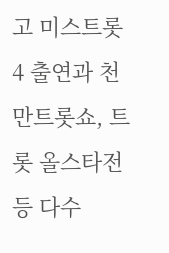고 미스트롯4 출연과 천만트롯쇼, 트롯 올스타전 등 다수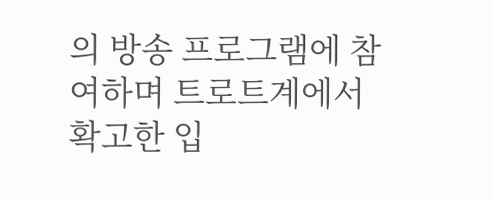의 방송 프로그램에 참여하며 트로트계에서 확고한 입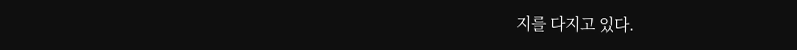지를 다지고 있다.